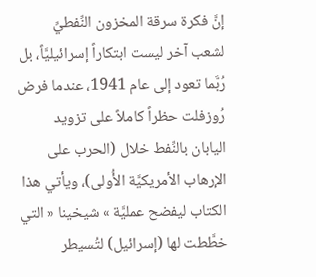إنَّ فكرة سرقة المخزون النِّفطيِّ لشعب آخر ليست ابتكاراً إسرائيليَّاً، بل رُبَّما تعود إلى عام 1941، عندما فرض رُوزفلت حظراً كاملاً على تزويد اليابان بالنِّفط خلال (الحرب على الإرهاب الأمريكيَّة الأُولى)، ويأتي هذا الكتاب ليفضح عمليَّة » شيخينا « التي خطَّطت لها (إسرائيل) لتُسيطر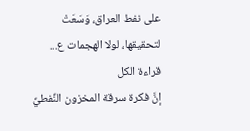على نفط العراق، وَسَعَتْ لتحقيقها، لولا الهجمات ع...
قراءة الكل
إنَّ فكرة سرقة المخزون النِّفطيِّ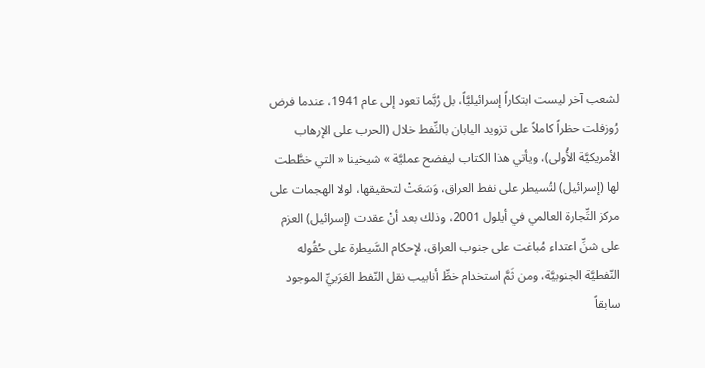لشعب آخر ليست ابتكاراً إسرائيليَّاً، بل رُبَّما تعود إلى عام 1941، عندما فرض رُوزفلت حظراً كاملاً على تزويد اليابان بالنِّفط خلال (الحرب على الإرهاب الأمريكيَّة الأُولى)، ويأتي هذا الكتاب ليفضح عمليَّة » شيخينا « التي خطَّطت لها (إسرائيل) لتُسيطر على نفط العراق، وَسَعَتْ لتحقيقها، لولا الهجمات على مركز التِّجارة العالمي في أيلول 2001، وذلك بعد أنْ عقدت (إسرائيل) العزم على شنِّ اعتداء مُباغت على جنوب العراق، لإحكام السَّيطرة على حُقُوله النّفطيَّة الجنوبيَّة، ومن ثَمَّ استخدام خطِّ أنابيب نقل النّفط العَرَبيِّ الموجود سابقاً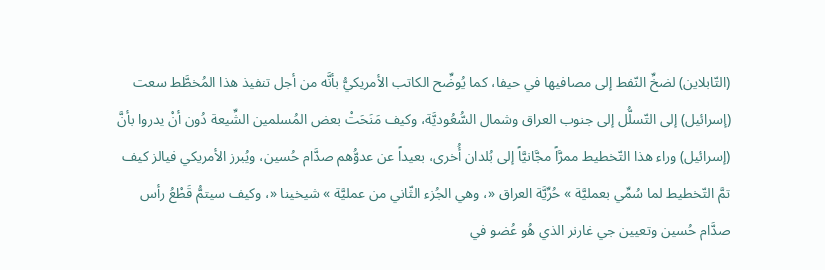(التّابلاين) لضخِّ النّفط إلى مصافيها في حيفا، كما يُوضِّح الكاتب الأمريكيُّ بأنَّه من أجل تنفيذ هذا المُخطَّط سعت (إسرائيل) إلى التّسلُّل إلى جنوب العراق وشمال السُّعُوديَّة، وكيف مَنَحَتْ بعض المُسلمين الشِّيعة دُون أنْ يدروا بأنَّ (إسرائيل) وراء هذا التّخطيط ممرَّاً مجَّانيَّاً إلى بُلدان أُخرى، بعيداً عن عدوُّهم صدَّام حُسين، ويُبرز الأمريكي فيالز كيف تمَّ التّخطيط لما سُمِّي بعمليَّة » حُرِّيَّة العراق «، وهي الجُزء الثّاني من عمليَّة » شيخينا «، وكيف سيتمُّ قَطْعُ رأس صدَّام حُسين وتعيين جي غارنر الذي هُو عُضو في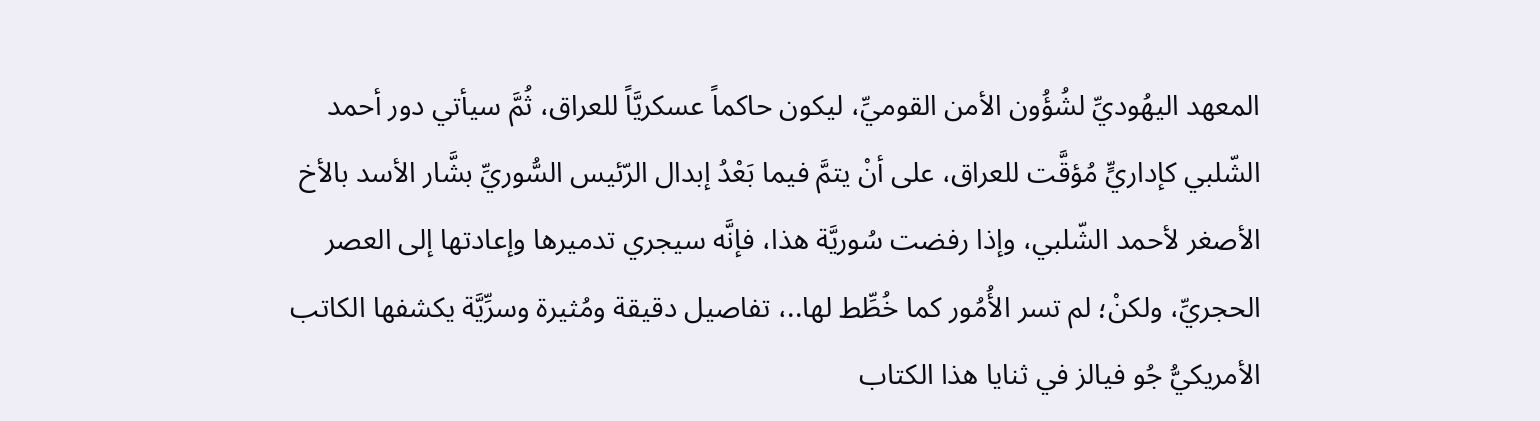المعهد اليهُوديِّ لشُؤُون الأمن القوميِّ، ليكون حاكماً عسكريَّاً للعراق، ثُمَّ سيأتي دور أحمد الشّلبي كإداريٍّ مُؤقَّت للعراق، على أنْ يتمَّ فيما بَعْدُ إبدال الرّئيس السُّوريِّ بشَّار الأسد بالأخ الأصغر لأحمد الشّلبي، وإذا رفضت سُوريَّة هذا، فإنَّه سيجري تدميرها وإعادتها إلى العصر الحجريِّ، ولكنْ؛ لم تسر الأُمُور كما خُطِّط لها..، تفاصيل دقيقة ومُثيرة وسرِّيَّة يكشفها الكاتب الأمريكيُّ جُو فيالز في ثنايا هذا الكتاب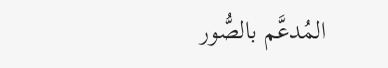المُدعَّم بالصُّور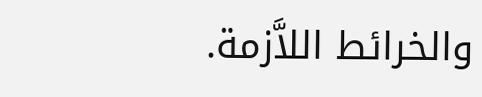والخرائط اللاَّزمة.